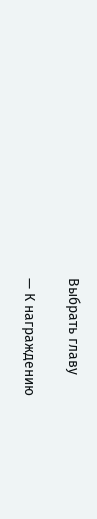Выбрать главу

— К награждению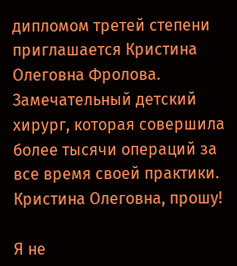дипломом третей степени приглашается Кристина Олеговна Фролова. Замечательный детский хирург, которая совершила более тысячи операций за все время своей практики. Кристина Олеговна, прошу!

Я не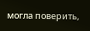могла поверить,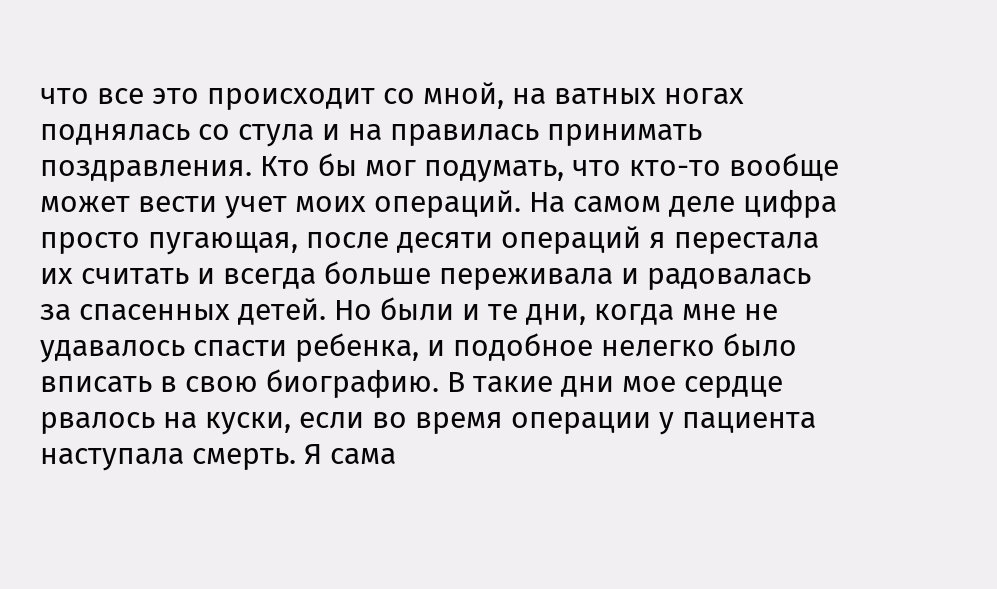что все это происходит со мной, на ватных ногах поднялась со стула и на правилась принимать поздравления. Кто бы мог подумать, что кто-то вообще может вести учет моих операций. На самом деле цифра просто пугающая, после десяти операций я перестала их считать и всегда больше переживала и радовалась за спасенных детей. Но были и те дни, когда мне не удавалось спасти ребенка, и подобное нелегко было вписать в свою биографию. В такие дни мое сердце рвалось на куски, если во время операции у пациента наступала смерть. Я сама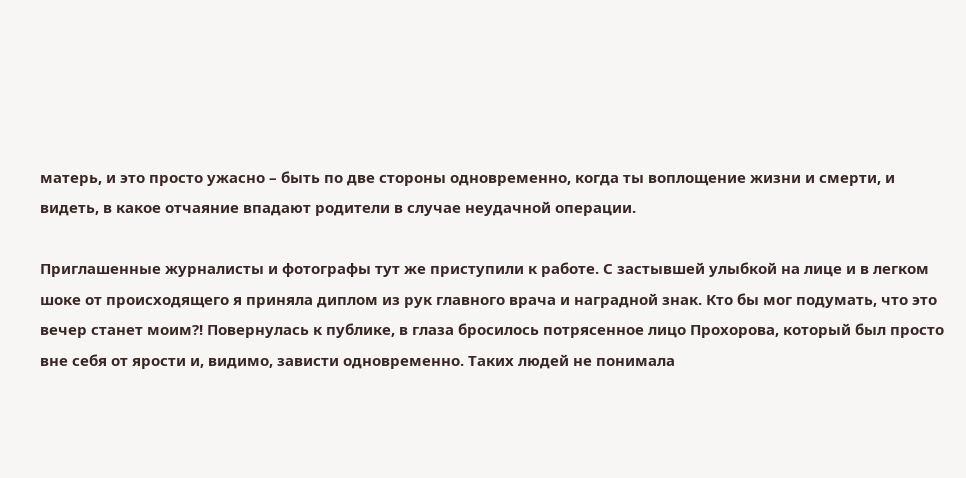матерь, и это просто ужасно – быть по две стороны одновременно, когда ты воплощение жизни и смерти, и видеть, в какое отчаяние впадают родители в случае неудачной операции.

Приглашенные журналисты и фотографы тут же приступили к работе. С застывшей улыбкой на лице и в легком шоке от происходящего я приняла диплом из рук главного врача и наградной знак. Кто бы мог подумать, что это вечер станет моим?! Повернулась к публике, в глаза бросилось потрясенное лицо Прохорова, который был просто вне себя от ярости и, видимо, зависти одновременно. Таких людей не понимала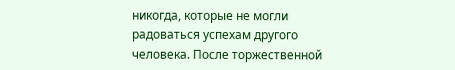никогда, которые не могли радоваться успехам другого человека. После торжественной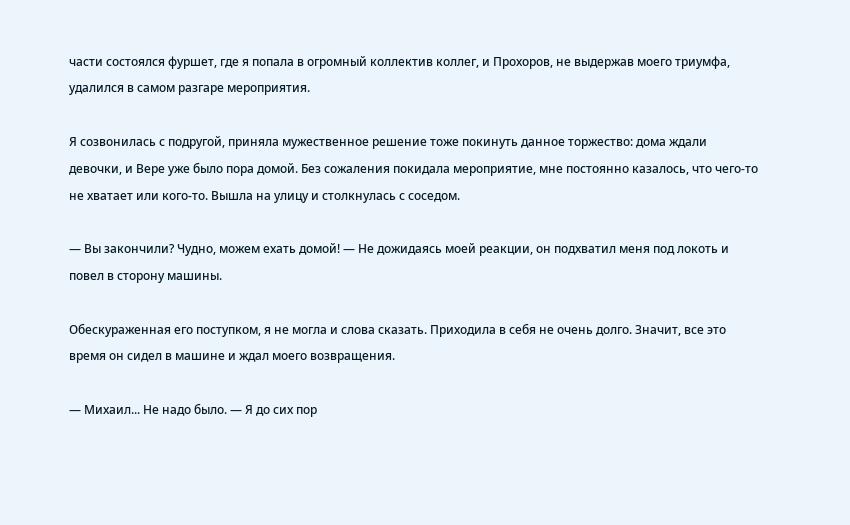части состоялся фуршет, где я попала в огромный коллектив коллег, и Прохоров, не выдержав моего триумфа, удалился в самом разгаре мероприятия.

Я созвонилась с подругой, приняла мужественное решение тоже покинуть данное торжество: дома ждали девочки, и Вере уже было пора домой. Без сожаления покидала мероприятие, мне постоянно казалось, что чего-то не хватает или кого-то. Вышла на улицу и столкнулась с соседом.

— Вы закончили? Чудно, можем ехать домой! — Не дожидаясь моей реакции, он подхватил меня под локоть и повел в сторону машины.

Обескураженная его поступком, я не могла и слова сказать. Приходила в себя не очень долго. Значит, все это время он сидел в машине и ждал моего возвращения.

— Михаил... Не надо было. — Я до сих пор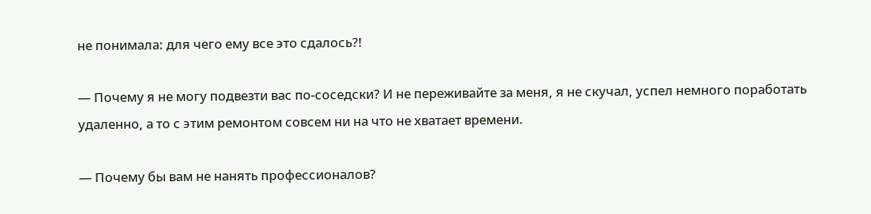не понимала: для чего ему все это сдалось?!

— Почему я не могу подвезти вас по-соседски? И не переживайте за меня, я не скучал, успел немного поработать удаленно, а то с этим ремонтом совсем ни на что не хватает времени.

— Почему бы вам не нанять профессионалов?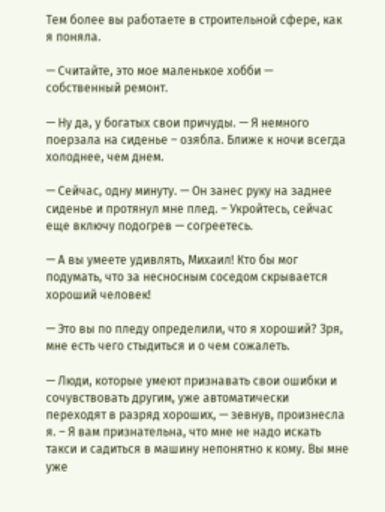Тем более вы работаете в строительной сфере, как я поняла.

— Считайте, это мое маленькое хобби — собственный ремонт.

— Ну да, у богатых свои причуды. — Я немного поерзала на сиденье – озябла. Ближе к ночи всегда холоднее, чем днем.

— Сейчас, одну минуту. — Он занес руку на заднее сиденье и протянул мне плед. – Укройтесь, сейчас еще включу подогрев — согреетесь.

— А вы умеете удивлять, Михаил! Кто бы мог подумать, что за несносным соседом скрывается хороший человек!

— Это вы по пледу определили, что я хороший? Зря, мне есть чего стыдиться и о чем сожалеть.

— Люди, которые умеют признавать свои ошибки и сочувствовать другим, уже автоматически переходят в разряд хороших, — зевнув, произнесла я. – Я вам признательна, что мне не надо искать такси и садиться в машину непонятно к кому. Вы мне уже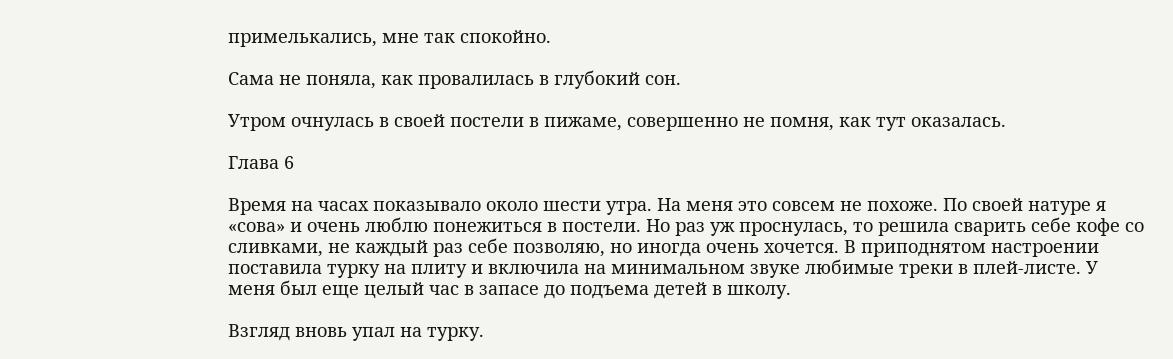примелькались, мне так спокойно.

Сама не поняла, как провалилась в глубокий сон.

Утром очнулась в своей постели в пижаме, совершенно не помня, как тут оказалась.

Глава 6

Время на часах показывало около шести утра. На меня это совсем не похоже. По своей натуре я «сова» и очень люблю понежиться в постели. Но раз уж проснулась, то решила сварить себе кофе со сливками, не каждый раз себе позволяю, но иногда очень хочется. В приподнятом настроении поставила турку на плиту и включила на минимальном звуке любимые треки в плей-листе. У меня был еще целый час в запасе до подъема детей в школу.

Взгляд вновь упал на турку.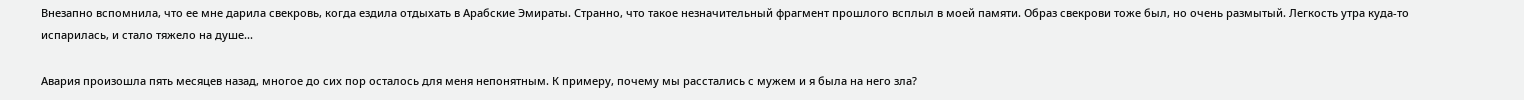Внезапно вспомнила, что ее мне дарила свекровь, когда ездила отдыхать в Арабские Эмираты. Странно, что такое незначительный фрагмент прошлого всплыл в моей памяти. Образ свекрови тоже был, но очень размытый. Легкость утра куда-то испарилась, и стало тяжело на душе...

Авария произошла пять месяцев назад, многое до сих пор осталось для меня непонятным. К примеру, почему мы расстались с мужем и я была на него зла?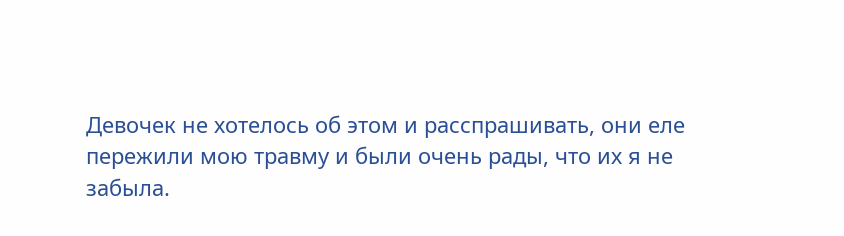Девочек не хотелось об этом и расспрашивать, они еле пережили мою травму и были очень рады, что их я не забыла.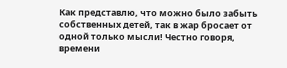Как представлю, что можно было забыть собственных детей, так в жар бросает от одной только мысли! Честно говоря, времени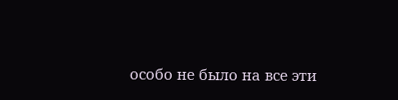особо не было на все эти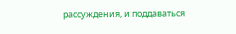рассуждения, и поддаваться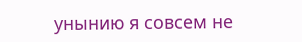унынию я совсем не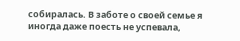собиралась. В заботе о своей семье я иногда даже поесть не успевала,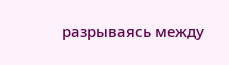разрываясь между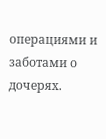операциями и заботами о дочерях.